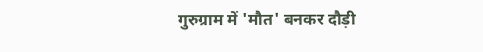गुरुग्राम में 'मौत' बनकर दौड़ी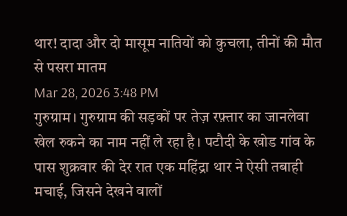थार! दादा और दो मासूम नातियों को कुचला, तीनों की मौत से पसरा मातम
Mar 28, 2026 3:48 PM
गुरुग्राम। गुरुग्राम की सड़कों पर तेज़ रफ़्तार का जानलेवा खेल रुकने का नाम नहीं ले रहा है। पटौदी के खोड गांव के पास शुक्रवार की देर रात एक महिंद्रा थार ने ऐसी तबाही मचाई, जिसने देखने वालों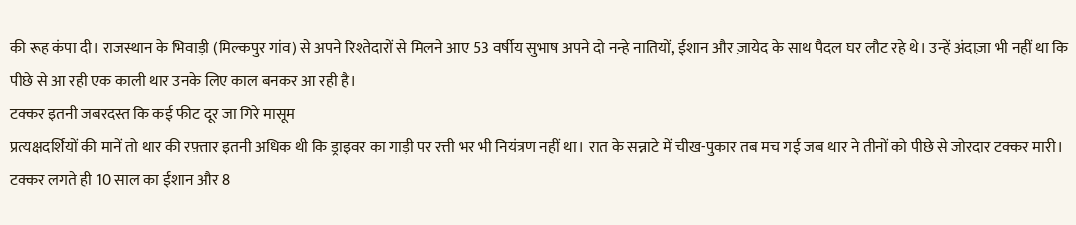की रूह कंपा दी। राजस्थान के भिवाड़ी (मिल्कपुर गांव) से अपने रिश्तेदारों से मिलने आए 53 वर्षीय सुभाष अपने दो नन्हे नातियों, ईशान और ज़ायेद के साथ पैदल घर लौट रहे थे। उन्हें अंदाज़ा भी नहीं था कि पीछे से आ रही एक काली थार उनके लिए काल बनकर आ रही है।
टक्कर इतनी जबरदस्त कि कई फीट दूर जा गिरे मासूम
प्रत्यक्षदर्शियों की मानें तो थार की रफ़्तार इतनी अधिक थी कि ड्राइवर का गाड़ी पर रत्ती भर भी नियंत्रण नहीं था। रात के सन्नाटे में चीख-पुकार तब मच गई जब थार ने तीनों को पीछे से जोरदार टक्कर मारी। टक्कर लगते ही 10 साल का ईशान और 8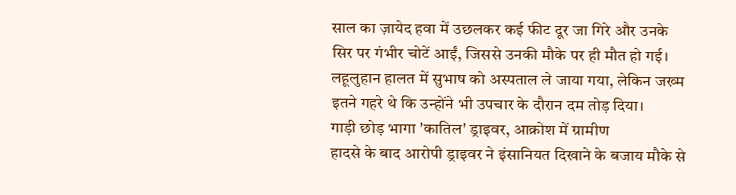साल का ज़ायेद हवा में उछलकर कई फीट दूर जा गिरे और उनके सिर पर गंभीर चोटें आईं, जिससे उनकी मौके पर ही मौत हो गई। लहूलुहान हालत में सुभाष को अस्पताल ले जाया गया, लेकिन जख्म इतने गहरे थे कि उन्होंने भी उपचार के दौरान दम तोड़ दिया।
गाड़ी छोड़ भागा 'कातिल' ड्राइवर, आक्रोश में ग्रामीण
हादसे के बाद आरोपी ड्राइवर ने इंसानियत दिखाने के बजाय मौके से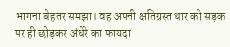भागना बेहतर समझा। वह अपनी क्षतिग्रस्त थार को सड़क पर ही छोड़कर अंधेरे का फायदा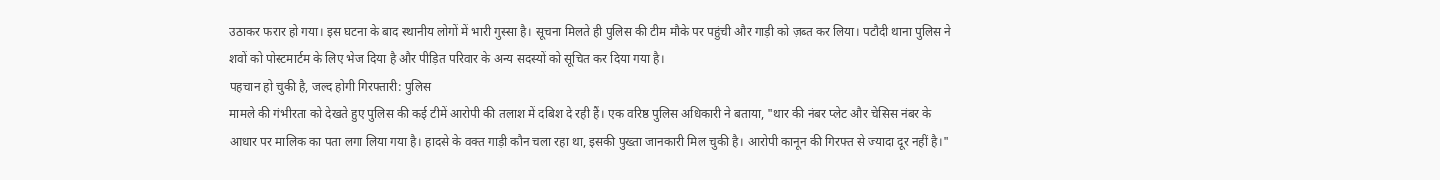उठाकर फरार हो गया। इस घटना के बाद स्थानीय लोगों में भारी गुस्सा है। सूचना मिलते ही पुलिस की टीम मौके पर पहुंची और गाड़ी को ज़ब्त कर लिया। पटौदी थाना पुलिस ने शवों को पोस्टमार्टम के लिए भेज दिया है और पीड़ित परिवार के अन्य सदस्यों को सूचित कर दिया गया है।
पहचान हो चुकी है, जल्द होगी गिरफ्तारी: पुलिस
मामले की गंभीरता को देखते हुए पुलिस की कई टीमें आरोपी की तलाश में दबिश दे रही हैं। एक वरिष्ठ पुलिस अधिकारी ने बताया, "थार की नंबर प्लेट और चेसिस नंबर के आधार पर मालिक का पता लगा लिया गया है। हादसे के वक्त गाड़ी कौन चला रहा था, इसकी पुख्ता जानकारी मिल चुकी है। आरोपी कानून की गिरफ्त से ज्यादा दूर नहीं है।"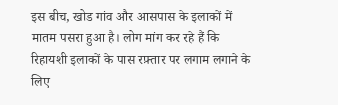इस बीच, खोड गांव और आसपास के इलाकों में मातम पसरा हुआ है। लोग मांग कर रहे हैं कि रिहायशी इलाकों के पास रफ़्तार पर लगाम लगाने के लिए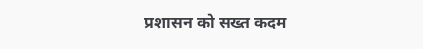प्रशासन को सख्त कदम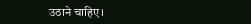उठाने चाहिए।